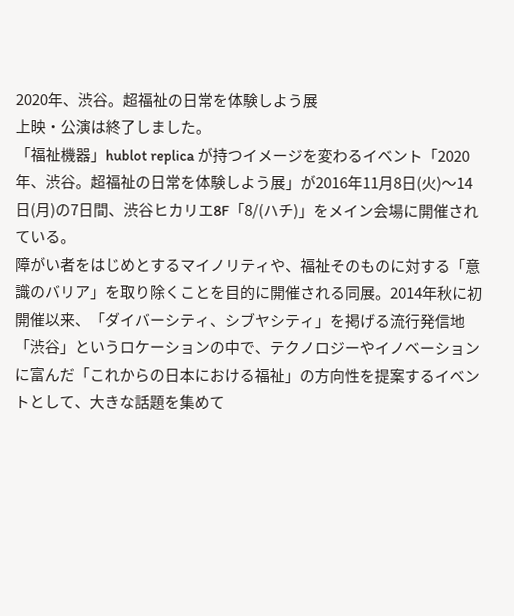2020年、渋谷。超福祉の日常を体験しよう展
上映・公演は終了しました。
「福祉機器」hublot replica が持つイメージを変わるイベント「2020年、渋谷。超福祉の日常を体験しよう展」が2016年11月8日(火)〜14日(月)の7日間、渋谷ヒカリエ8F「8/(ハチ)」をメイン会場に開催されている。
障がい者をはじめとするマイノリティや、福祉そのものに対する「意識のバリア」を取り除くことを目的に開催される同展。2014年秋に初開催以来、「ダイバーシティ、シブヤシティ」を掲げる流行発信地「渋谷」というロケーションの中で、テクノロジーやイノベーションに富んだ「これからの日本における福祉」の方向性を提案するイベントとして、大きな話題を集めて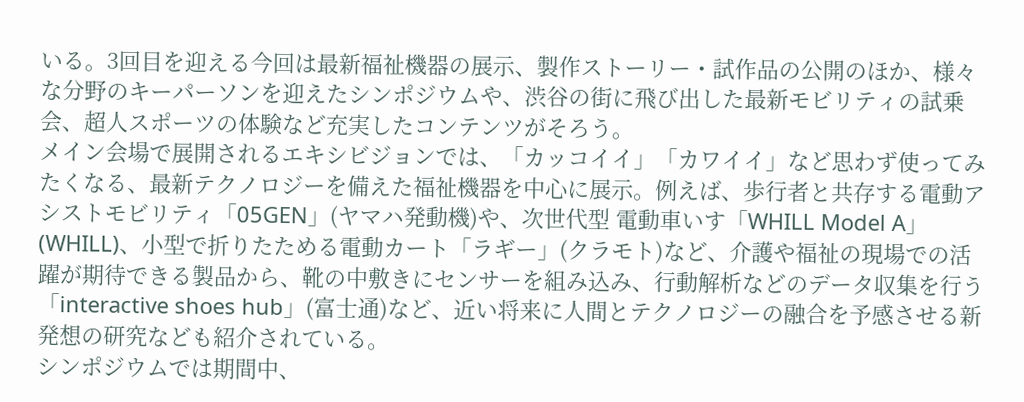いる。3回目を迎える今回は最新福祉機器の展示、製作ストーリー・試作品の公開のほか、様々な分野のキーパーソンを迎えたシンポジウムや、渋谷の街に飛び出した最新モビリティの試乗会、超人スポーツの体験など充実したコンテンツがそろう。
メイン会場で展開されるエキシビジョンでは、「カッコイイ」「カワイイ」など思わず使ってみたくなる、最新テクノロジーを備えた福祉機器を中心に展示。例えば、歩行者と共存する電動アシストモビリティ「05GEN」(ヤマハ発動機)や、次世代型 電動車いす「WHILL Model A」(WHILL)、小型で折りたためる電動カート「ラギー」(クラモト)など、介護や福祉の現場での活躍が期待できる製品から、靴の中敷きにセンサーを組み込み、行動解析などのデータ収集を行う「interactive shoes hub」(富士通)など、近い将来に人間とテクノロジーの融合を予感させる新発想の研究なども紹介されている。
シンポジウムでは期間中、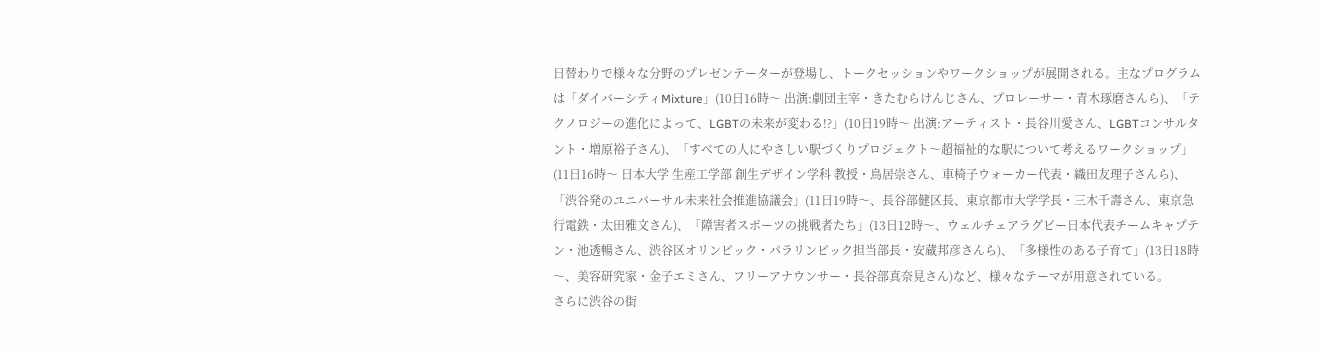日替わりで様々な分野のプレゼンテーターが登場し、トークセッションやワークショップが展開される。主なプログラムは「ダイバーシティMixture」(10日16時〜 出演:劇団主宰・きたむらけんじさん、プロレーサー・青木琢磨さんら)、「テクノロジーの進化によって、LGBTの未来が変わる!?」(10日19時〜 出演:アーティスト・長谷川愛さん、LGBTコンサルタント・増原裕子さん)、「すべての人にやさしい駅づくりプロジェクト〜超福祉的な駅について考えるワークショップ」(11日16時〜 日本大学 生産工学部 創生デザイン学科 教授・鳥居崇さん、車椅子ウォーカー代表・織田友理子さんら)、「渋谷発のユニバーサル未来社会推進協議会」(11日19時〜、長谷部健区長、東京都市大学学長・三木千壽さん、東京急行電鉄・太田雅文さん)、「障害者スポーツの挑戦者たち」(13日12時〜、ウェルチェアラグビー日本代表チームキャプテン・池透暢さん、渋谷区オリンピック・パラリンピック担当部長・安蔵邦彦さんら)、「多様性のある子育て」(13日18時〜、美容研究家・金子エミさん、フリーアナウンサー・長谷部真奈見さん)など、様々なテーマが用意されている。
さらに渋谷の街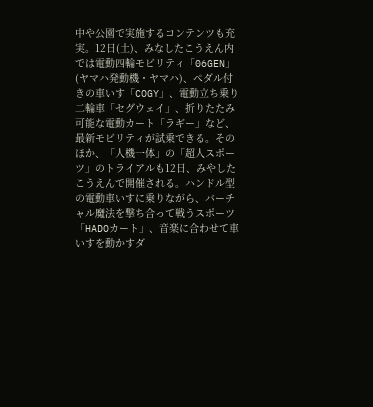中や公園で実施するコンテンツも充実。12日(土)、みなしたこうえん内では電動四輪モビリティ「06GEN」(ヤマハ発動機・ヤマハ)、ペダル付きの車いす「COGY」、電動立ち乗り二輪車「セグウェイ」、折りたたみ可能な電動カート「ラギー」など、最新モビリティが試乗できる。そのほか、「人機一体」の「超人スポーツ」のトライアルも12日、みやしたこうえんで開催される。ハンドル型の電動車いすに乗りながら、バーチャル魔法を撃ち合って戦うスポーツ「HADOカート」、音楽に合わせて車いすを動かすダ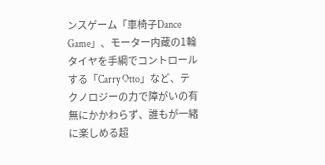ンスゲーム「車椅子Dance Game」、モーター内蔵の1輪タイヤを手綱でコントロールする「Carry Otto」など、テクノロジーの力で障がいの有無にかかわらず、誰もが一緒に楽しめる超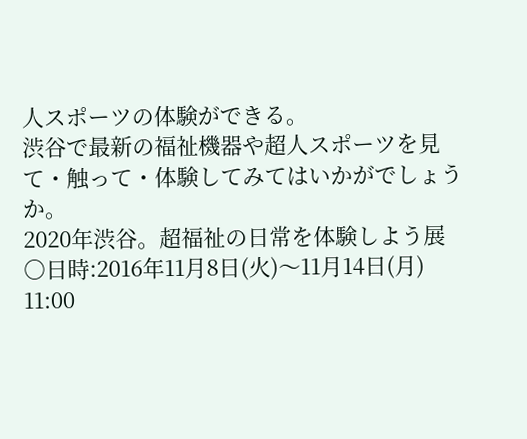人スポーツの体験ができる。
渋谷で最新の福祉機器や超人スポーツを見て・触って・体験してみてはいかがでしょうか。
2020年渋谷。超福祉の日常を体験しよう展
○日時:2016年11月8日(火)〜11月14日(月)
11:00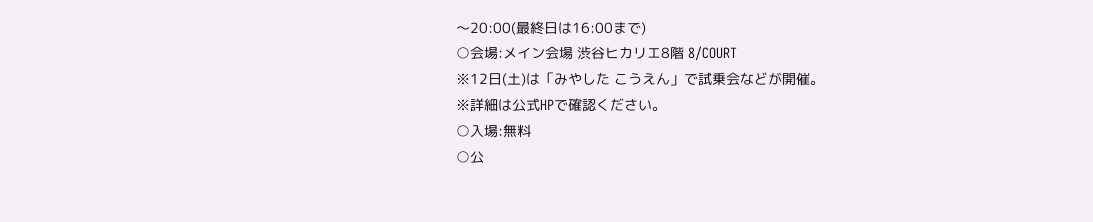〜20:00(最終日は16:00まで)
○会場:メイン会場 渋谷ヒカリエ8階 8/COURT
※12日(土)は「みやした こうえん」で試乗会などが開催。
※詳細は公式HPで確認ください。
○入場:無料
○公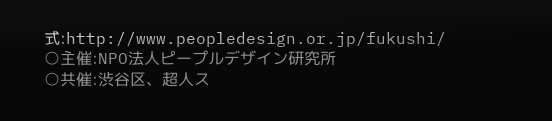式:http://www.peopledesign.or.jp/fukushi/
○主催:NPO法人ピープルデザイン研究所
○共催:渋谷区、超人ス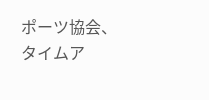ポーツ協会、タイムア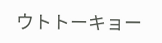ウトトーキョー